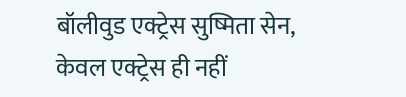बॉलीवुड एक्ट्रेस सुष्मिता सेन, केवल एक्ट्रेस ही नहीं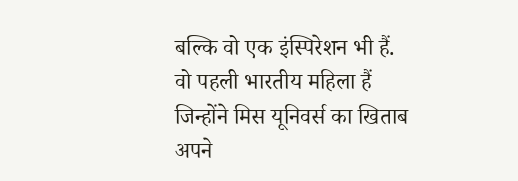बल्कि वो एक इंस्पिरेशन भी हैं. वो पहली भारतीय महिला हैं जिन्होंने मिस यूनिवर्स का खिताब अपने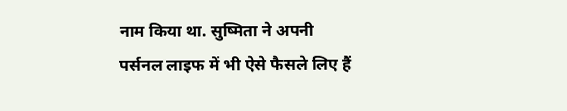नाम किया था. सुष्मिता ने अपनी पर्सनल लाइफ में भी ऐसे फैसले लिए हैं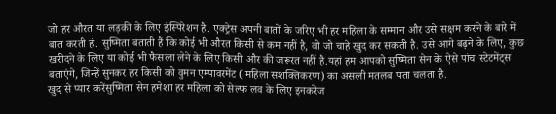जो हर औरत या लड़की के लिए इंस्पिरेशन है. एक्ट्रेस अपनी बातों के जरिए भी हर महिला के सम्मान और उसे सक्षम करने के बारे में बात करती हं. सुष्मिता बताती हैं कि कोई भी औरत किसी से कम नहीं है, वो जो चाहे खुद कर सकती है. उसे आगे बढ़ने के लिए, कुछ खरीदने के लिए या कोई भी फैसला लेने के लिए किसी और की जरूरत नहीं है.यहां हम आपको सुष्मिता सेन के ऐसे पांच स्टेटमेंट्स बताएंगे, जिन्हें सुनकर हर किसी को वुमन एम्पावरमेंट (महिला सशक्तिकरण) का असली मतलब पता चलता है.
खुद से प्यार करेंसुष्मिता सेन हमेशा हर महिला को सेल्फ लव के लिए इनकरेज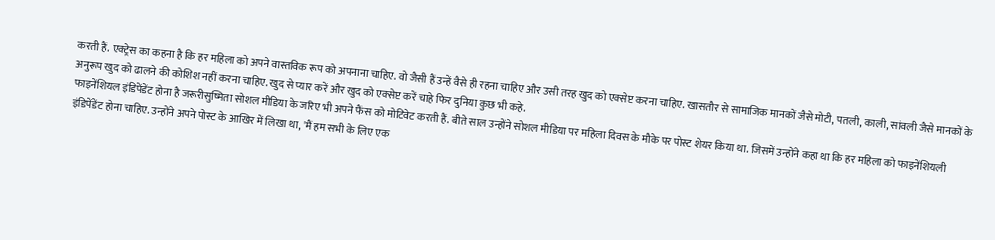करती हैं. एक्ट्रेस का कहना है कि हर महिला को अपने वास्तविक रूप को अपनाना चाहिए. वो जैसी हैं उन्हें वैसे ही रहना चाहिए और उसी तरह खुद को एक्सेप्ट करना चाहिए. खासतौर से सामाजिक मानकों जैसे मोटी, पतली, काली, सांवली जैसे मानकों के अनुरूप खुद को ढालने की कोशिश नहीं करना चाहिए. खुद से प्यार करें और खुद को एक्सेप्ट करें चाहे फिर दुनिया कुछ भी कहे.
फाइनेंशियल इंडिपेंडेंट होना है जरूरीसुष्मिता सोशल मीडिया के जरिए भी अपने फैंस को मोटिवेट करती हैं. बीते साल उन्होंने सोशल मीडिया पर महिला दिवस के मौके पर पोस्ट शेयर किया था. जिसमें उन्होंने कहा था कि हर महिला को फाइनेंशियली इंडिपेंडेंट होना चाहिए. उन्होंने अपने पोस्ट के आखिर में लिखा था, 'मैं हम सभी के लिए एक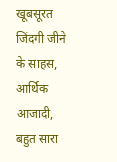खूबसूरत जिंदगी जीने के साहस, आर्थिक आजादी, बहुत सारा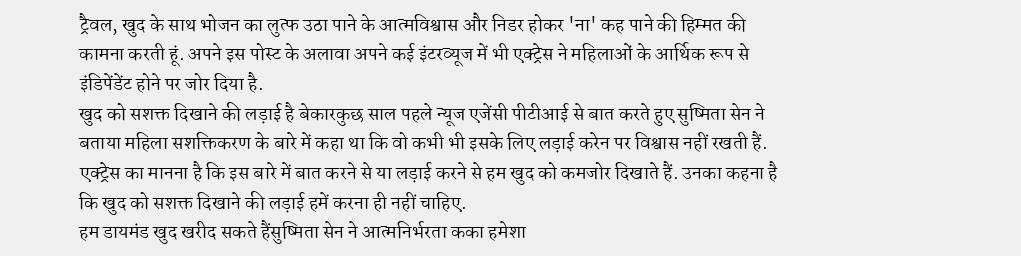ट्रैवल, खुद के साथ भोजन का लुत्फ उठा पाने के आत्मविश्वास और निडर होकर 'ना' कह पाने की हिम्मत की कामना करती हूं. अपने इस पोस्ट के अलावा अपने कई इंटरव्यूज में भी एक्ट्रेस ने महिलाओं के आर्थिक रूप से इंडिपेंडेंट होने पर जोर दिया है.
खुद को सशक्त दिखाने की लड़ाई है बेकारकुछ साल पहले न्यूज एजेंसी पीटीआई से बात करते हुए सुष्मिता सेन ने बताया महिला सशक्तिकरण के बारे में कहा था कि वो कभी भी इसके लिए लड़ाई करेन पर विश्वास नहीं रखती हैं. एक्ट्रेस का मानना है कि इस बारे में बात करने से या लड़ाई करने से हम खुद को कमजोर दिखाते हैं. उनका कहना है कि खुद को सशक्त दिखाने की लड़ाई हमें करना ही नहीं चाहिए.
हम डायमंड खुद खरीद सकते हैंसुष्मिता सेन ने आत्मनिर्भरता कका हमेशा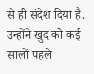से ही संदेश दिया है. उन्होंने खुद को कई सालों पहले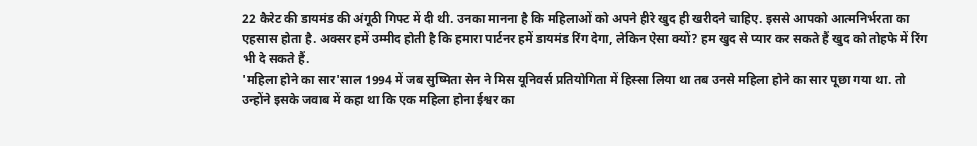22 कैरेट की डायमंड की अंगूठी गिफ्ट में दी थी. उनका मानना है कि महिलाओं को अपने हीरे खुद ही खरीदने चाहिए. इससे आपको आत्मनिर्भरता का एहसास होता है. अक्सर हमें उम्मीद होती है कि हमारा पार्टनर हमें डायमंड रिंग देगा, लेकिन ऐसा क्यों? हम खुद से प्यार कर सकते हैं खुद को तोहफे में रिंग भी दे सकते हैं.
'महिला होने का सार'साल 1994 में जब सुष्मिता सेन ने मिस यूनिवर्स प्रतियोगिता में हिस्सा लिया था तब उनसे महिला होने का सार पूछा गया था. तो उन्होंने इसके जवाब में कहा था कि एक महिला होना ईश्वर का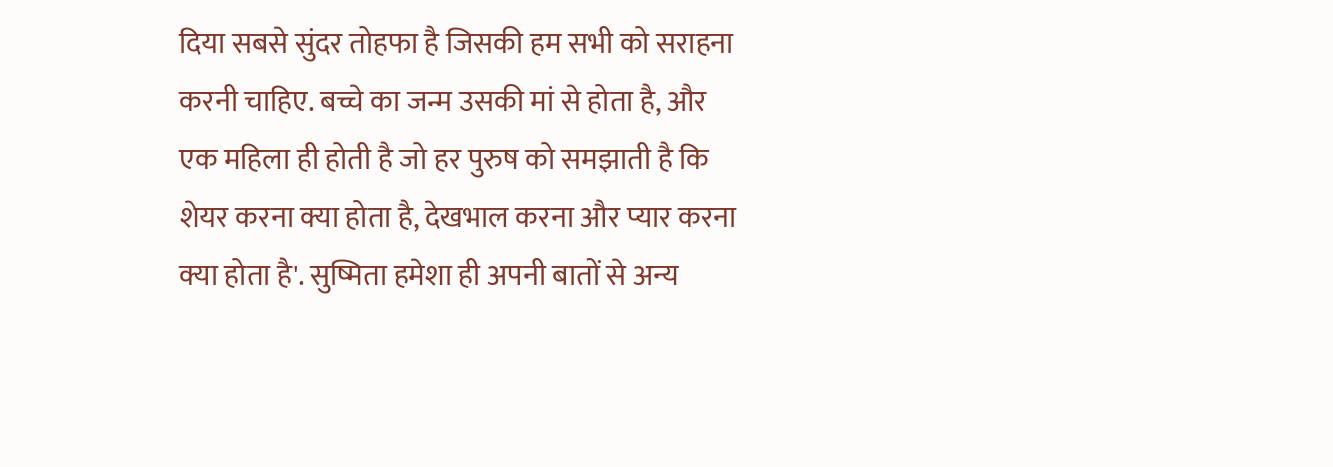दिया सबसे सुंदर तोहफा है जिसकी हम सभी को सराहना करनी चाहिए. बच्चे का जन्म उसकी मां से होता है, और एक महिला ही होती है जो हर पुरुष को समझाती है कि शेयर करना क्या होता है, देखभाल करना और प्यार करना क्या होता है'. सुष्मिता हमेशा ही अपनी बातों से अन्य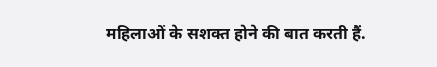महिलाओं के सशक्त होने की बात करती हैं.